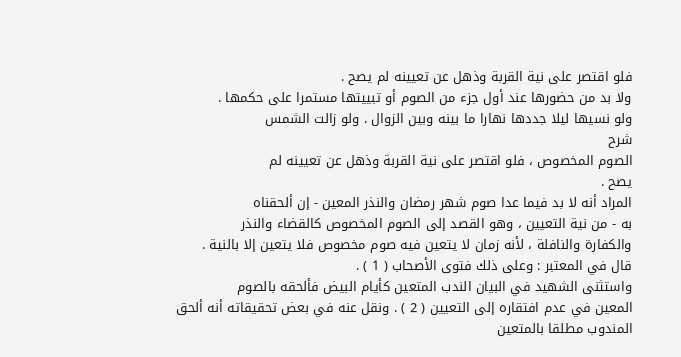فلو اقتصر على نية القربة وذهل عن تعيينه لم يصح .
ولا بد من حضورها عند أول جزء من الصوم أو تبييتها مستمرا على حكمها .
ولو نسيها ليلا جددها نهارا ما بينه وبين الزوال . ولو زالت الشمس
شرح
الصوم المخصوص ، فلو اقتصر على نية القربة وذهل عن تعيينه لم
يصح .
المراد أنه لا بد فيما عدا صوم شهر رمضان والنذر المعين - إن ألحقناه
به - من نية التعيين ، وهو القصد إلى الصوم المخصوص كالقضاء والنذر
والكفارة والنافلة ، لأنه زمان لا يتعين فيه صوم مخصوص فلا يتعين إلا بالنية .
قال في المعتبر : وعلى ذلك فتوى الأصحاب ( 1 ) .
واستثنى الشهيد في البيان الندب المتعين كأيام البيض فألحقه بالصوم
المعين في عدم افتقاره إلى التعيين ( 2 ) . ونقل عنه في بعض تحقيقاته أنه ألحق
المندوب مطلقا بالمتعين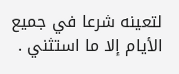لتعينه شرعا في جميع الأيام إلا ما استثني .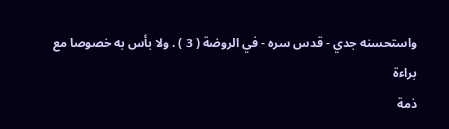واستحسنه جدي - قدس سره - في الروضة ( 3 ) . ولا بأس به خصوصا مع براءة
ذمة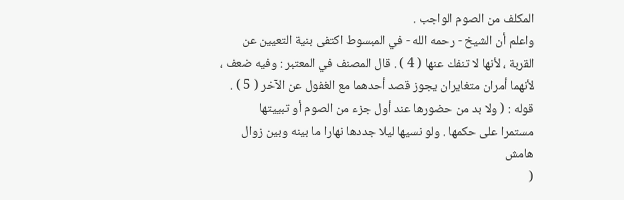المكلف من الصوم الواجب .
واعلم أن الشيخ - رحمه الله - في المبسوط اكتفى بنية التعيين عن
القربة ، لأنها لا تنفك عنها ( 4 ) . قال المصنف في المعتبر : وفيه ضعف ،
لأنهما أمران متغايران يجوز قصد أحدهما مع الغفول عن الآخر ( 5 ) .
قوله : ( ولا بد من حضورها عند أول جزء من الصوم أو تبييتها
مستمرا على حكمها . ولو نسيها ليلا جددها نهارا ما بينه وبين زوال
هامش
(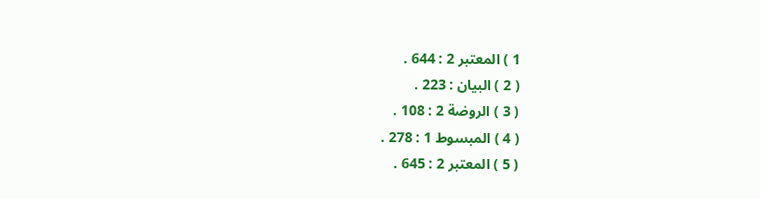1 ) المعتبر 2 : 644 .
( 2 ) البيان : 223 .
( 3 ) الروضة 2 : 108 .
( 4 ) المبسوط 1 : 278 .
( 5 ) المعتبر 2 : 645 .